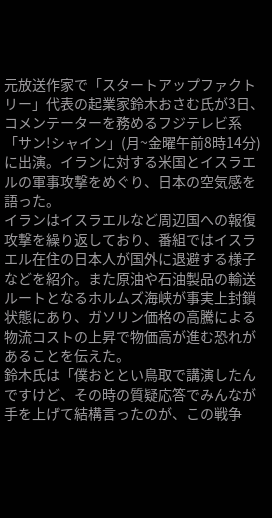元放送作家で「スタートアップファクトリー」代表の起業家鈴木おさむ氏が3日、コメンテーターを務めるフジテレビ系「サン!シャイン」(月~金曜午前8時14分)に出演。イランに対する米国とイスラエルの軍事攻撃をめぐり、日本の空気感を語った。
イランはイスラエルなど周辺国への報復攻撃を繰り返しており、番組ではイスラエル在住の日本人が国外に退避する様子などを紹介。また原油や石油製品の輸送ルートとなるホルムズ海峡が事実上封鎖状態にあり、ガソリン価格の高騰による物流コストの上昇で物価高が進む恐れがあることを伝えた。
鈴木氏は「僕おととい鳥取で講演したんですけど、その時の質疑応答でみんなが手を上げて結構言ったのが、この戦争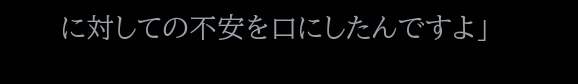に対しての不安を口にしたんですよ」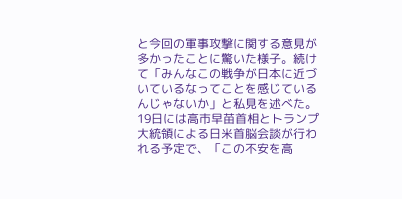と今回の軍事攻撃に関する意見が多かったことに驚いた様子。続けて「みんなこの戦争が日本に近づいているなってことを感じているんじゃないか」と私見を述べた。
19日には高市早苗首相とトランプ大統領による日米首脳会談が行われる予定で、「この不安を高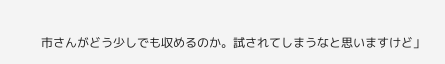市さんがどう少しでも収めるのか。試されてしまうなと思いますけど」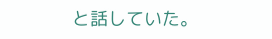と話していた。